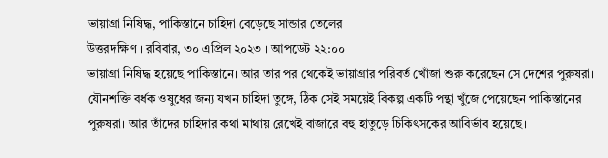ভায়াগ্রা নিষিদ্ধ, পাকিস্তানে চাহিদা বেড়েছে সান্ডার তেলের
উত্তরদক্ষিণ । রবিবার, ৩০ এপ্রিল ২০২৩ । আপডেট ২২:০০
ভায়াগ্রা নিষিদ্ধ হয়েছে পাকিস্তানে। আর তার পর থেকেই ভায়াগ্রার পরিবর্ত খোঁজা শুরু করেছেন সে দেশের পুরুষরা। যৌনশক্তি বর্ধক ওষুধের জন্য যখন চাহিদা তুঙ্গে, ঠিক সেই সময়েই বিকল্প একটি পন্থা খুঁজে পেয়েছেন পাকিস্তানের পুরুষরা। আর তাঁদের চাহিদার কথা মাথায় রেখেই বাজারে বহু হাতুড়ে চিকিৎসকের আবির্ভাব হয়েছে।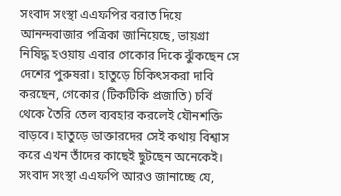সংবাদ সংস্থা এএফপির বরাত দিয়ে আনন্দবাজার পত্রিকা জানিয়েছে, ভায়গ্রা নিষিদ্ধ হওয়ায় এবার গেকোর দিকে ঝুঁকছেন সে দেশের পুরুষরা। হাতুড়ে চিকিৎসকরা দাবি করছেন, গেকোর (টিকটিকি প্রজাতি) চর্বি থেকে তৈরি তেল ব্যবহার করলেই যৌনশক্তি বাড়বে। হাতুড়ে ডাক্তারদের সেই কথায় বিশ্বাস করে এখন তাঁদের কাছেই ছুটছেন অনেকেই।
সংবাদ সংস্থা এএফপি আরও জানাচ্ছে যে,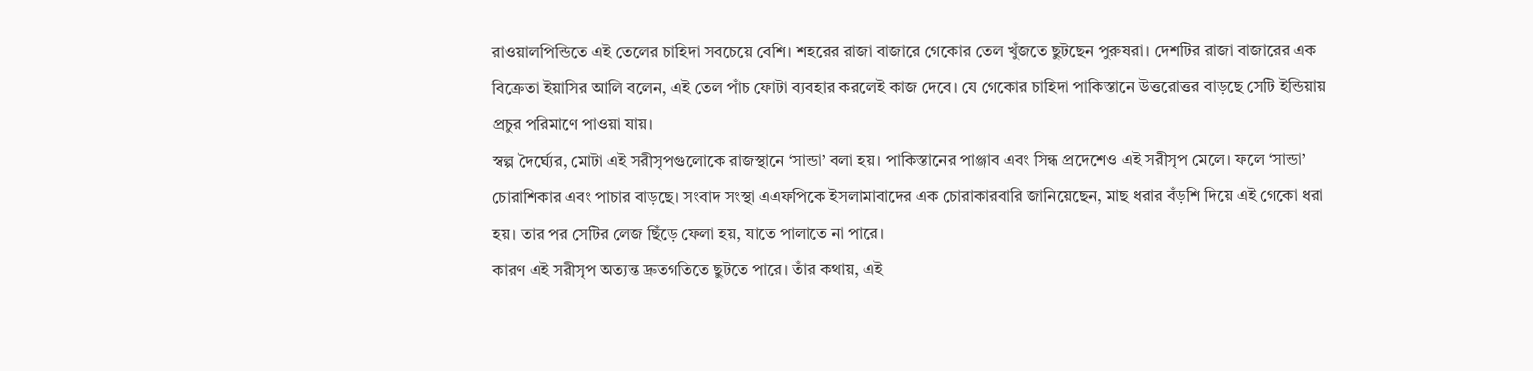রাওয়ালপিন্ডিতে এই তেলের চাহিদা সবচেয়ে বেশি। শহরের রাজা বাজারে গেকোর তেল খুঁজতে ছুটছেন পুরুষরা। দেশটির রাজা বাজারের এক বিক্রেতা ইয়াসির আলি বলেন, এই তেল পাঁচ ফোটা ব্যবহার করলেই কাজ দেবে। যে গেকোর চাহিদা পাকিস্তানে উত্তরোত্তর বাড়ছে সেটি ইন্ডিয়ায় প্রচুর পরিমাণে পাওয়া যায়।
স্বল্প দৈর্ঘ্যের, মোটা এই সরীসৃপগুলোকে রাজস্থানে ‘সান্ডা’ বলা হয়। পাকিস্তানের পাঞ্জাব এবং সিন্ধ প্রদেশেও এই সরীসৃপ মেলে। ফলে ‘সান্ডা’ চোরাশিকার এবং পাচার বাড়ছে। সংবাদ সংস্থা এএফপিকে ইসলামাবাদের এক চোরাকারবারি জানিয়েছেন, মাছ ধরার বঁড়শি দিয়ে এই গেকো ধরা হয়। তার পর সেটির লেজ ছিঁড়ে ফেলা হয়, যাতে পালাতে না পারে।
কারণ এই সরীসৃপ অত্যন্ত দ্রুতগতিতে ছুটতে পারে। তাঁর কথায়, এই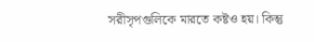সরীসৃপগুলিকে মারতে কষ্টও হয়। কিন্তু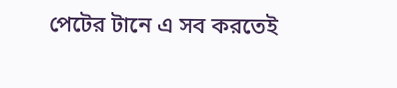পেটের টানে এ সব করতেই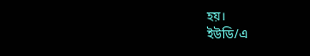হয়।
ইউডি/এ